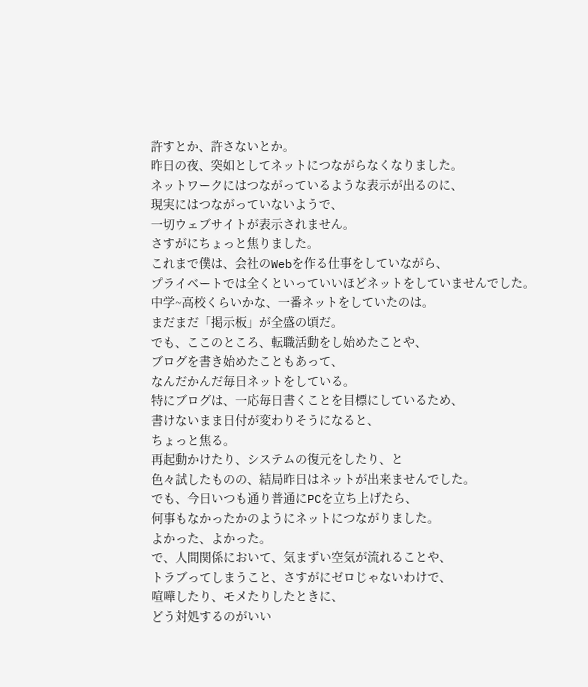許すとか、許さないとか。
昨日の夜、突如としてネットにつながらなくなりました。
ネットワークにはつながっているような表示が出るのに、
現実にはつながっていないようで、
一切ウェブサイトが表示されません。
さすがにちょっと焦りました。
これまで僕は、会社のWebを作る仕事をしていながら、
プライベートでは全くといっていいほどネットをしていませんでした。
中学~高校くらいかな、一番ネットをしていたのは。
まだまだ「掲示板」が全盛の頃だ。
でも、ここのところ、転職活動をし始めたことや、
ブログを書き始めたこともあって、
なんだかんだ毎日ネットをしている。
特にブログは、一応毎日書くことを目標にしているため、
書けないまま日付が変わりそうになると、
ちょっと焦る。
再起動かけたり、システムの復元をしたり、と
色々試したものの、結局昨日はネットが出来ませんでした。
でも、今日いつも通り普通にPCを立ち上げたら、
何事もなかったかのようにネットにつながりました。
よかった、よかった。
で、人間関係において、気まずい空気が流れることや、
トラブってしまうこと、さすがにゼロじゃないわけで、
喧嘩したり、モメたりしたときに、
どう対処するのがいい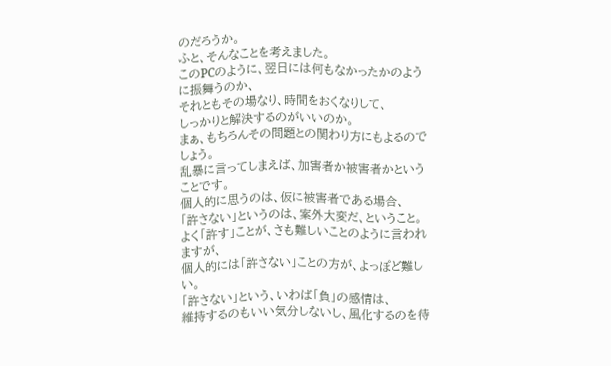のだろうか。
ふと、そんなことを考えました。
このPCのように、翌日には何もなかったかのように振舞うのか、
それともその場なり、時間をおくなりして、
しっかりと解決するのがいいのか。
まぁ、もちろんその問題との関わり方にもよるのでしょう。
乱暴に言ってしまえば、加害者か被害者かということです。
個人的に思うのは、仮に被害者である場合、
「許さない」というのは、案外大変だ、ということ。
よく「許す」ことが、さも難しいことのように言われますが、
個人的には「許さない」ことの方が、よっぽど難しい。
「許さない」という、いわば「負」の感情は、
維持するのもいい気分しないし、風化するのを待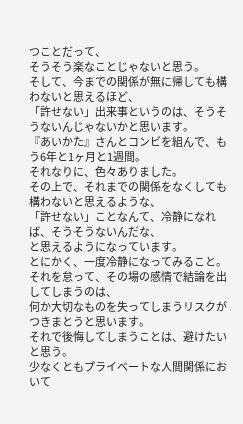つことだって、
そうそう楽なことじゃないと思う。
そして、今までの関係が無に帰しても構わないと思えるほど、
「許せない」出来事というのは、そうそうないんじゃないかと思います。
『あいかた』さんとコンビを組んで、もう6年と1ヶ月と1週間。
それなりに、色々ありました。
その上で、それまでの関係をなくしても構わないと思えるような、
「許せない」ことなんて、冷静になれば、そうそうないんだな、
と思えるようになっています。
とにかく、一度冷静になってみること。
それを怠って、その場の感情で結論を出してしまうのは、
何か大切なものを失ってしまうリスクがつきまとうと思います。
それで後悔してしまうことは、避けたいと思う。
少なくともプライベートな人間関係において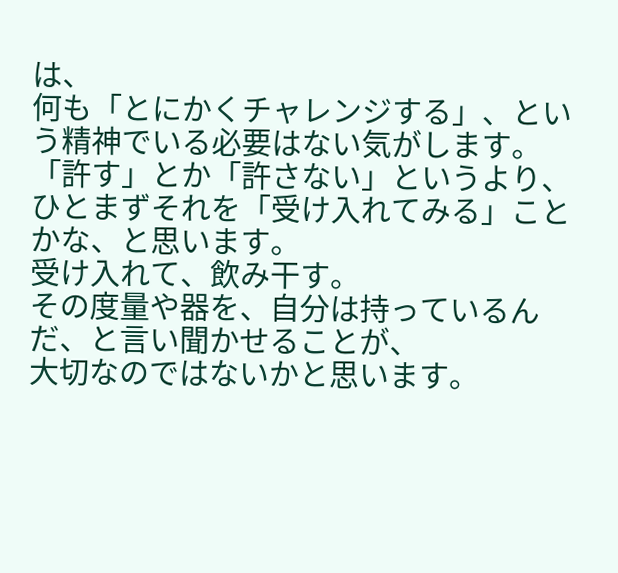は、
何も「とにかくチャレンジする」、という精神でいる必要はない気がします。
「許す」とか「許さない」というより、
ひとまずそれを「受け入れてみる」ことかな、と思います。
受け入れて、飲み干す。
その度量や器を、自分は持っているんだ、と言い聞かせることが、
大切なのではないかと思います。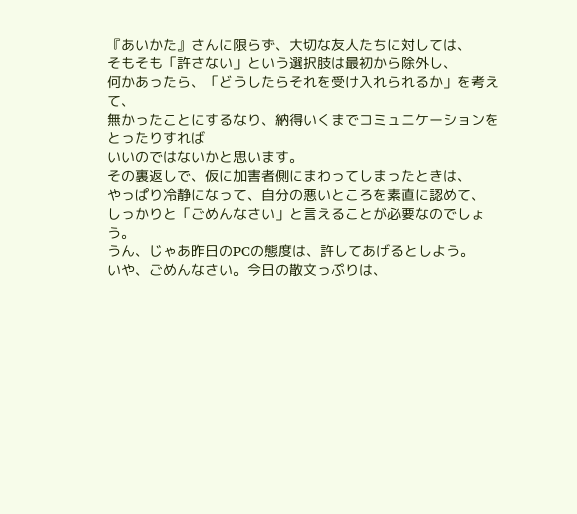『あいかた』さんに限らず、大切な友人たちに対しては、
そもそも「許さない」という選択肢は最初から除外し、
何かあったら、「どうしたらそれを受け入れられるか」を考えて、
無かったことにするなり、納得いくまでコミュニケーションをとったりすれば
いいのではないかと思います。
その裏返しで、仮に加害者側にまわってしまったときは、
やっぱり冷静になって、自分の悪いところを素直に認めて、
しっかりと「ごめんなさい」と言えることが必要なのでしょう。
うん、じゃあ昨日のPCの態度は、許してあげるとしよう。
いや、ごめんなさい。今日の散文っぷりは、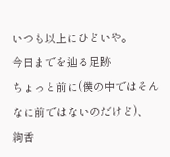いつも以上にひどいや。
今日までを辿る足跡
ちょっと前に(僕の中ではそんなに前ではないのだけど)、
絢香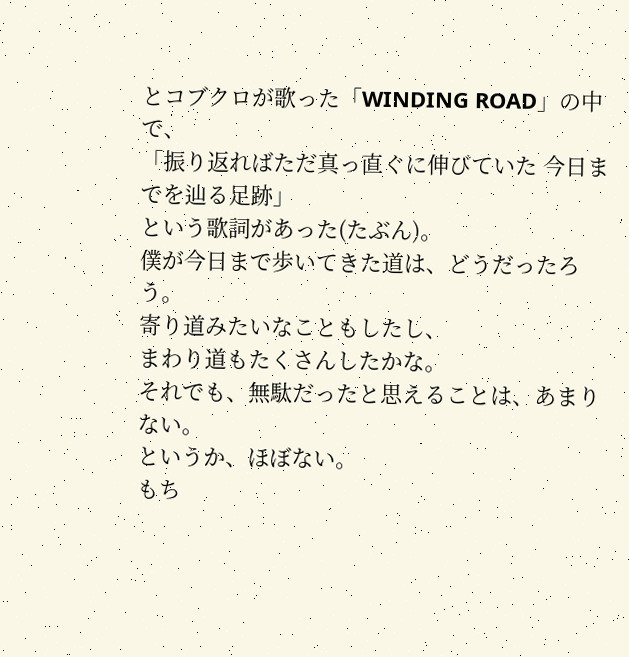とコブクロが歌った「WINDING ROAD」の中で、
「振り返ればただ真っ直ぐに伸びていた 今日までを辿る足跡」
という歌詞があった(たぶん)。
僕が今日まで歩いてきた道は、どうだったろう。
寄り道みたいなこともしたし、
まわり道もたくさんしたかな。
それでも、無駄だったと思えることは、あまりない。
というか、ほぼない。
もち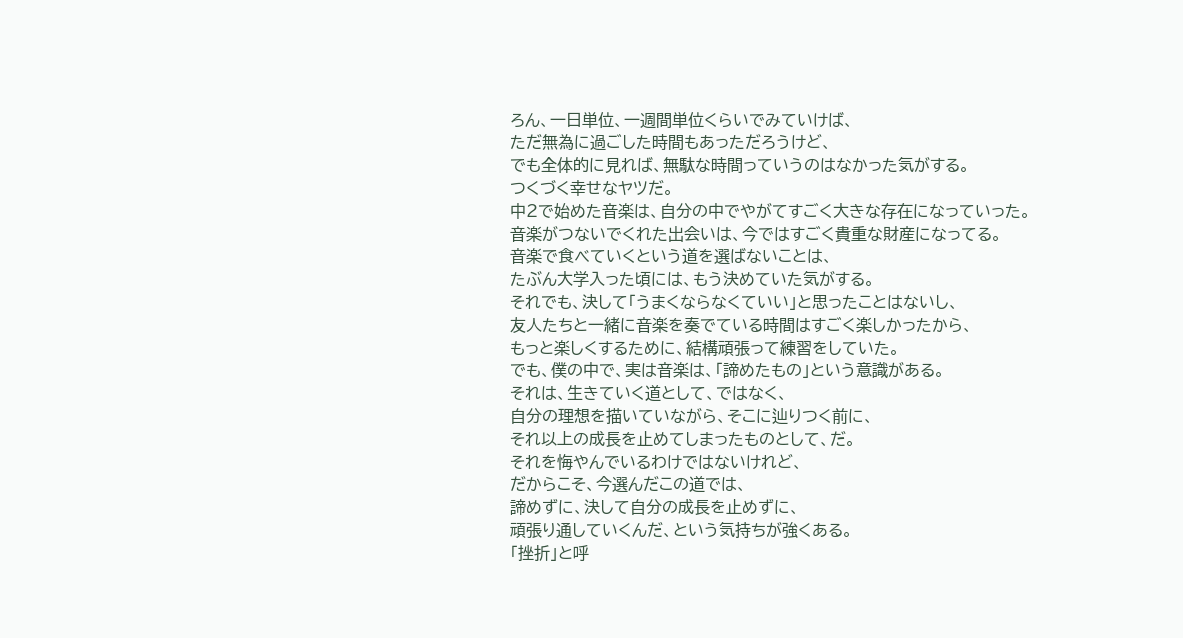ろん、一日単位、一週間単位くらいでみていけば、
ただ無為に過ごした時間もあっただろうけど、
でも全体的に見れば、無駄な時間っていうのはなかった気がする。
つくづく幸せなヤツだ。
中2で始めた音楽は、自分の中でやがてすごく大きな存在になっていった。
音楽がつないでくれた出会いは、今ではすごく貴重な財産になってる。
音楽で食べていくという道を選ばないことは、
たぶん大学入った頃には、もう決めていた気がする。
それでも、決して「うまくならなくていい」と思ったことはないし、
友人たちと一緒に音楽を奏でている時間はすごく楽しかったから、
もっと楽しくするために、結構頑張って練習をしていた。
でも、僕の中で、実は音楽は、「諦めたもの」という意識がある。
それは、生きていく道として、ではなく、
自分の理想を描いていながら、そこに辿りつく前に、
それ以上の成長を止めてしまったものとして、だ。
それを悔やんでいるわけではないけれど、
だからこそ、今選んだこの道では、
諦めずに、決して自分の成長を止めずに、
頑張り通していくんだ、という気持ちが強くある。
「挫折」と呼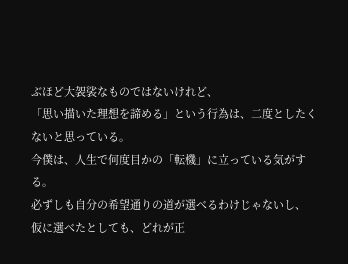ぶほど大袈裟なものではないけれど、
「思い描いた理想を諦める」という行為は、二度としたくないと思っている。
今僕は、人生で何度目かの「転機」に立っている気がする。
必ずしも自分の希望通りの道が選べるわけじゃないし、
仮に選べたとしても、どれが正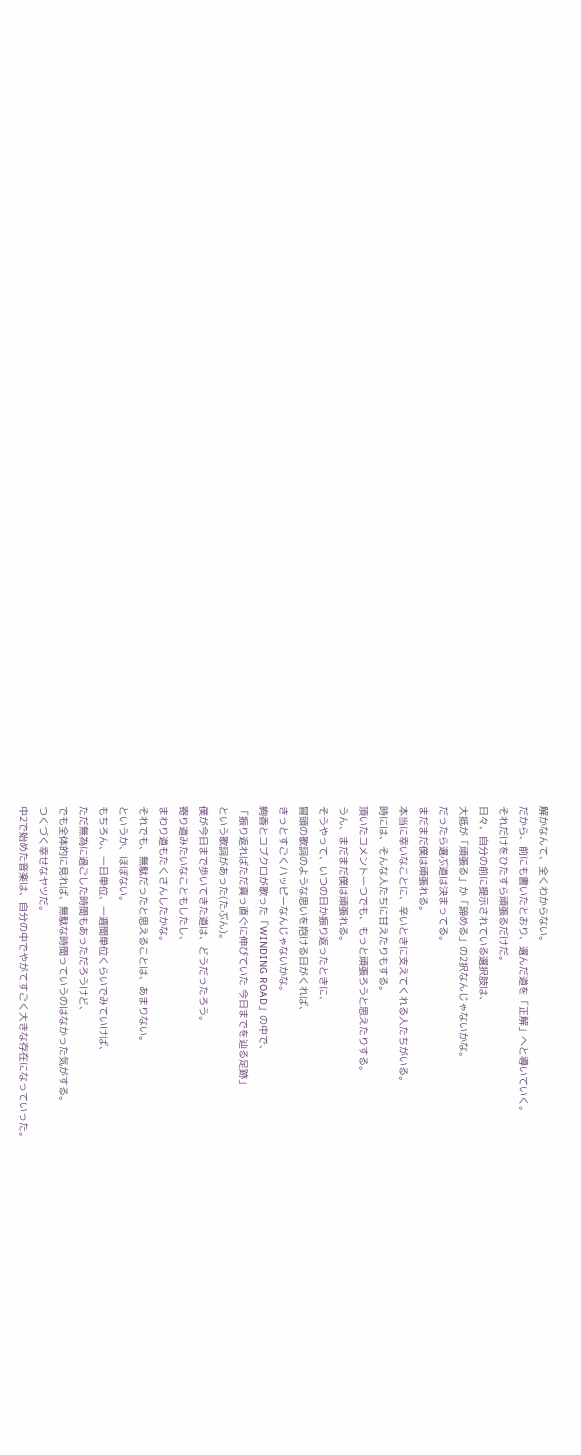解かなんて、全くわからない。
だから、前にも書いたとおり、選んだ道を「正解」へと導いていく。
それだけをひたすら頑張るだけだ。
日々、自分の前に提示されている選択肢は、
大抵が「頑張る」か「諦める」の2択なんじゃないかな。
だったら選ぶ道は決まってる。
まだまだ僕は頑張れる。
本当に幸いなことに、辛いときに支えてくれる人たちがいる。
時には、そんな人たちに甘えたりもする。
頂いたコメント一つでも、もっと頑張ろうと思えたりする。
うん、まだまだ僕は頑張れる。
そうやって、いつの日か振り返ったときに、
冒頭の歌詞のような思いを抱ける日がくれば、
きっとすごくハッピーなんじゃないかな。
絢香とコブクロが歌った「WINDING ROAD」の中で、
「振り返ればただ真っ直ぐに伸びていた 今日までを辿る足跡」
という歌詞があった(たぶん)。
僕が今日まで歩いてきた道は、どうだったろう。
寄り道みたいなこともしたし、
まわり道もたくさんしたかな。
それでも、無駄だったと思えることは、あまりない。
というか、ほぼない。
もちろん、一日単位、一週間単位くらいでみていけば、
ただ無為に過ごした時間もあっただろうけど、
でも全体的に見れば、無駄な時間っていうのはなかった気がする。
つくづく幸せなヤツだ。
中2で始めた音楽は、自分の中でやがてすごく大きな存在になっていった。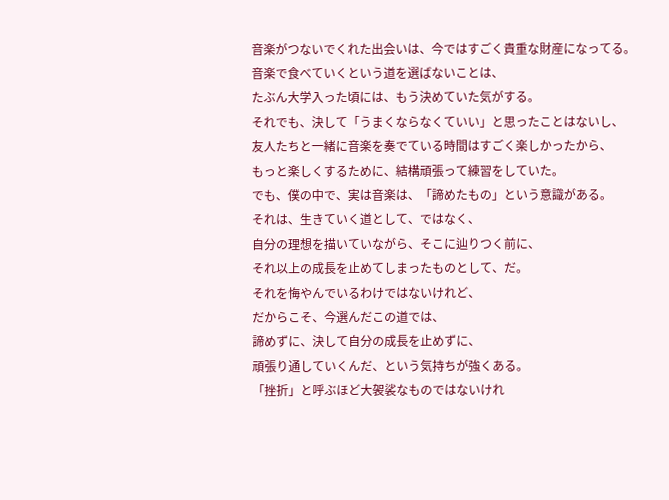音楽がつないでくれた出会いは、今ではすごく貴重な財産になってる。
音楽で食べていくという道を選ばないことは、
たぶん大学入った頃には、もう決めていた気がする。
それでも、決して「うまくならなくていい」と思ったことはないし、
友人たちと一緒に音楽を奏でている時間はすごく楽しかったから、
もっと楽しくするために、結構頑張って練習をしていた。
でも、僕の中で、実は音楽は、「諦めたもの」という意識がある。
それは、生きていく道として、ではなく、
自分の理想を描いていながら、そこに辿りつく前に、
それ以上の成長を止めてしまったものとして、だ。
それを悔やんでいるわけではないけれど、
だからこそ、今選んだこの道では、
諦めずに、決して自分の成長を止めずに、
頑張り通していくんだ、という気持ちが強くある。
「挫折」と呼ぶほど大袈裟なものではないけれ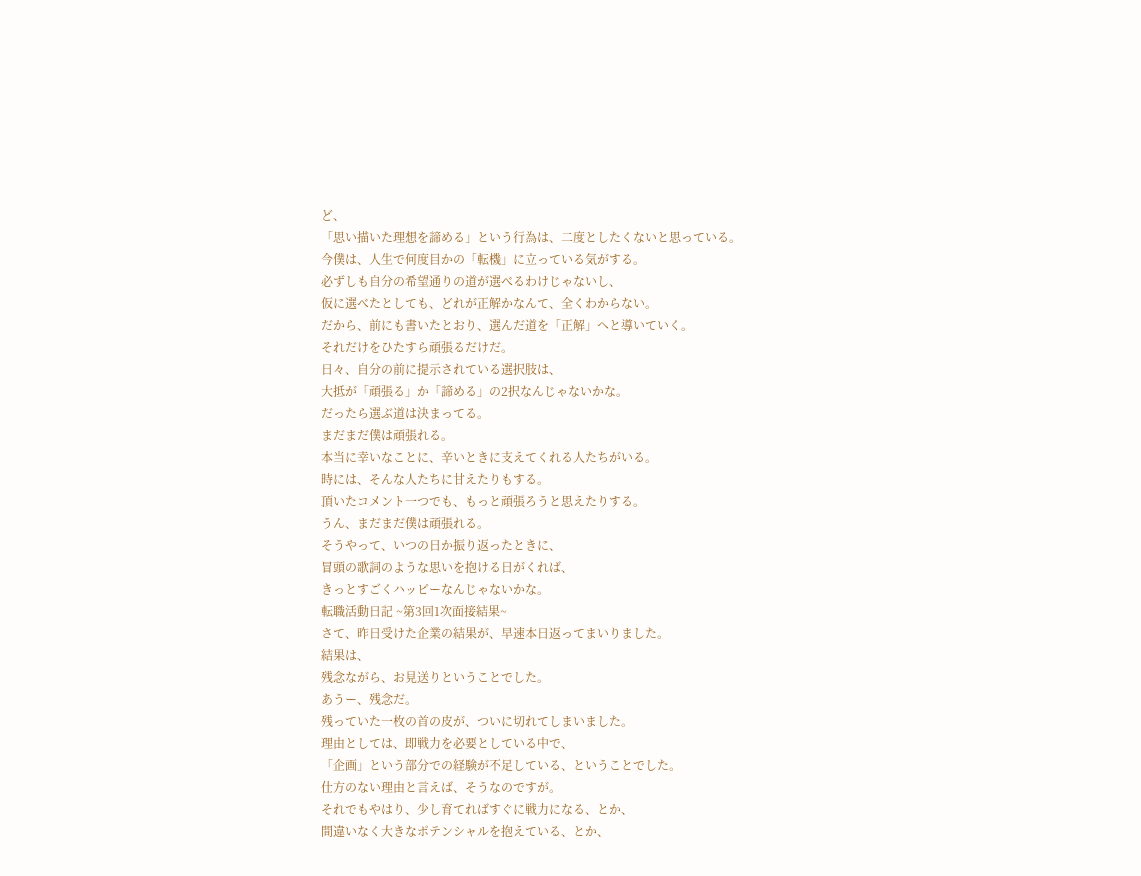ど、
「思い描いた理想を諦める」という行為は、二度としたくないと思っている。
今僕は、人生で何度目かの「転機」に立っている気がする。
必ずしも自分の希望通りの道が選べるわけじゃないし、
仮に選べたとしても、どれが正解かなんて、全くわからない。
だから、前にも書いたとおり、選んだ道を「正解」へと導いていく。
それだけをひたすら頑張るだけだ。
日々、自分の前に提示されている選択肢は、
大抵が「頑張る」か「諦める」の2択なんじゃないかな。
だったら選ぶ道は決まってる。
まだまだ僕は頑張れる。
本当に幸いなことに、辛いときに支えてくれる人たちがいる。
時には、そんな人たちに甘えたりもする。
頂いたコメント一つでも、もっと頑張ろうと思えたりする。
うん、まだまだ僕は頑張れる。
そうやって、いつの日か振り返ったときに、
冒頭の歌詞のような思いを抱ける日がくれば、
きっとすごくハッピーなんじゃないかな。
転職活動日記 ~第3回1次面接結果~
さて、昨日受けた企業の結果が、早速本日返ってまいりました。
結果は、
残念ながら、お見送りということでした。
あうー、残念だ。
残っていた一枚の首の皮が、ついに切れてしまいました。
理由としては、即戦力を必要としている中で、
「企画」という部分での経験が不足している、ということでした。
仕方のない理由と言えば、そうなのですが。
それでもやはり、少し育てればすぐに戦力になる、とか、
間違いなく大きなポテンシャルを抱えている、とか、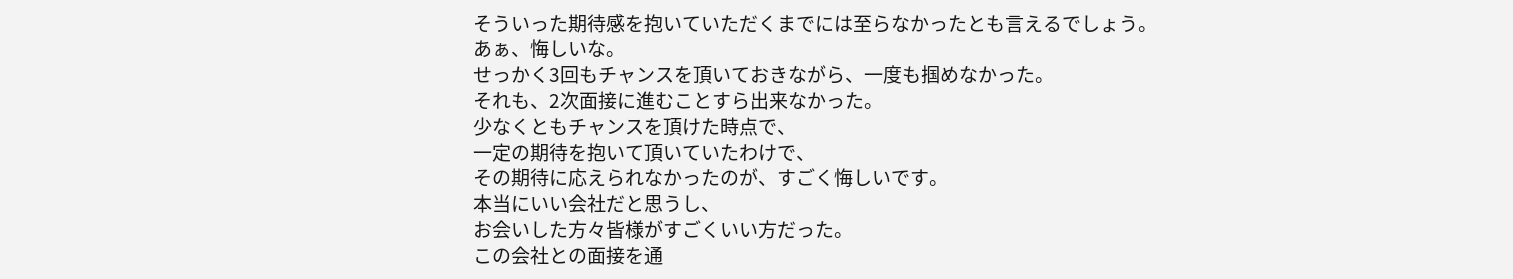そういった期待感を抱いていただくまでには至らなかったとも言えるでしょう。
あぁ、悔しいな。
せっかく3回もチャンスを頂いておきながら、一度も掴めなかった。
それも、2次面接に進むことすら出来なかった。
少なくともチャンスを頂けた時点で、
一定の期待を抱いて頂いていたわけで、
その期待に応えられなかったのが、すごく悔しいです。
本当にいい会社だと思うし、
お会いした方々皆様がすごくいい方だった。
この会社との面接を通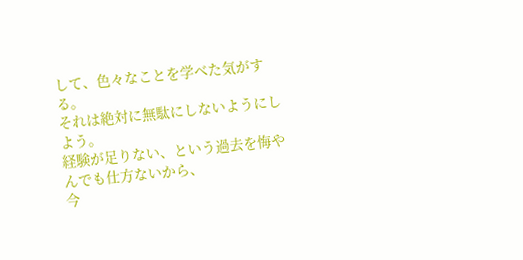して、色々なことを学べた気がする。
それは絶対に無駄にしないようにしよう。
経験が足りない、という過去を悔やんでも仕方ないから、
今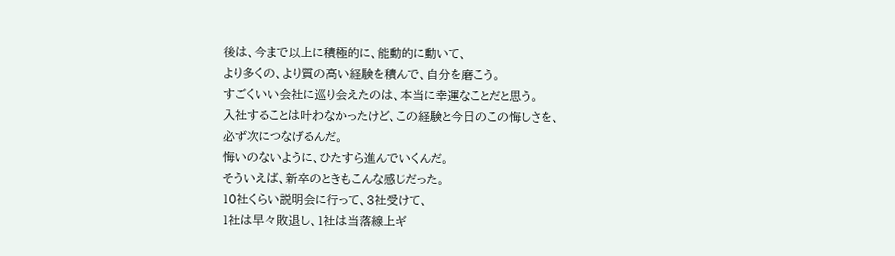後は、今まで以上に積極的に、能動的に動いて、
より多くの、より質の高い経験を積んで、自分を磨こう。
すごくいい会社に巡り会えたのは、本当に幸運なことだと思う。
入社することは叶わなかったけど、この経験と今日のこの悔しさを、
必ず次につなげるんだ。
悔いのないように、ひたすら進んでいくんだ。
そういえば、新卒のときもこんな感じだった。
10社くらい説明会に行って、3社受けて、
1社は早々敗退し、1社は当落線上ギ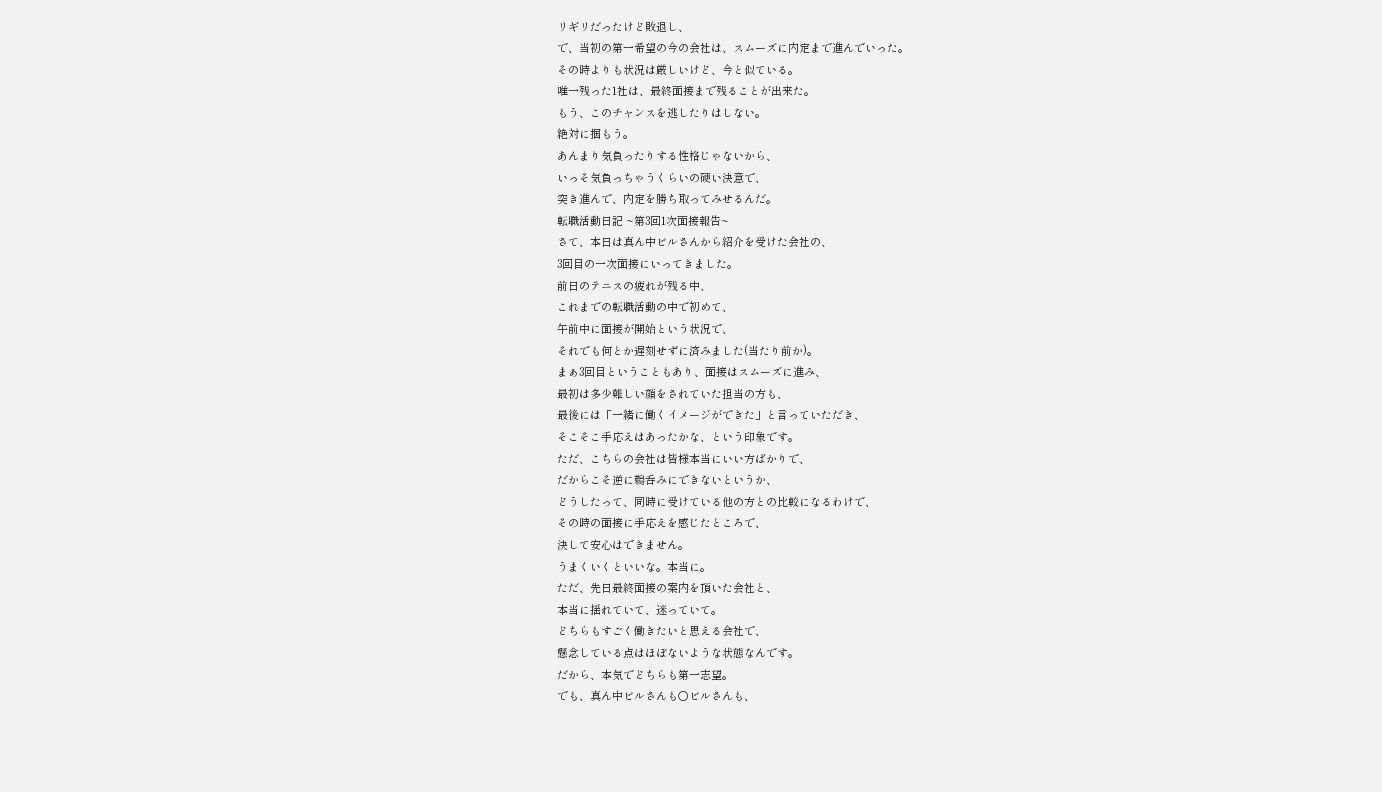リギリだったけど敗退し、
で、当初の第一希望の今の会社は、スムーズに内定まで進んでいった。
その時よりも状況は厳しいけど、今と似ている。
唯一残った1社は、最終面接まで残ることが出来た。
もう、このチャンスを逃したりはしない。
絶対に掴もう。
あんまり気負ったりする性格じゃないから、
いっそ気負っちゃうくらいの硬い決意で、
突き進んで、内定を勝ち取ってみせるんだ。
転職活動日記 ~第3回1次面接報告~
さて、本日は真ん中ビルさんから紹介を受けた会社の、
3回目の一次面接にいってきました。
前日のテニスの疲れが残る中、
これまでの転職活動の中で初めて、
午前中に面接が開始という状況で、
それでも何とか遅刻せずに済みました(当たり前か)。
まぁ3回目ということもあり、面接はスムーズに進み、
最初は多少難しい顔をされていた担当の方も、
最後には「一緒に働くイメージができた」と言っていただき、
そこそこ手応えはあったかな、という印象です。
ただ、こちらの会社は皆様本当にいい方ばかりで、
だからこそ逆に鵜呑みにできないというか、
どうしたって、同時に受けている他の方との比較になるわけで、
その時の面接に手応えを感じたところで、
決して安心はできません。
うまくいくといいな。本当に。
ただ、先日最終面接の案内を頂いた会社と、
本当に揺れていて、迷っていて。
どちらもすごく働きたいと思える会社で、
懸念している点はほぼないような状態なんです。
だから、本気でどちらも第一志望。
でも、真ん中ビルさんも○ビルさんも、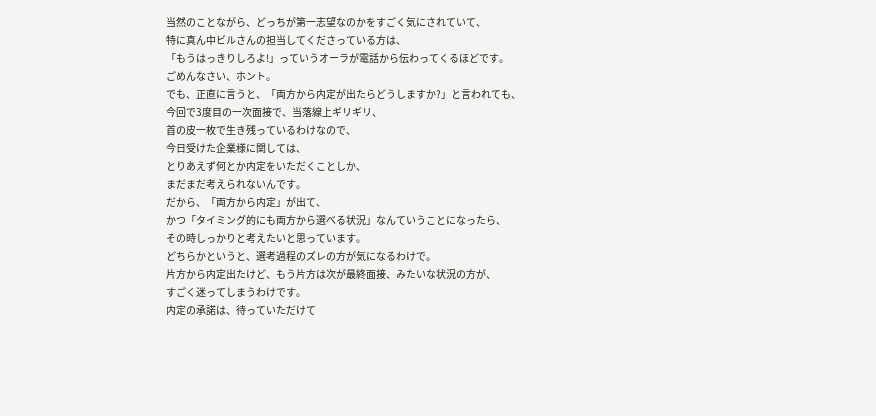当然のことながら、どっちが第一志望なのかをすごく気にされていて、
特に真ん中ビルさんの担当してくださっている方は、
「もうはっきりしろよ!」っていうオーラが電話から伝わってくるほどです。
ごめんなさい、ホント。
でも、正直に言うと、「両方から内定が出たらどうしますか?」と言われても、
今回で3度目の一次面接で、当落線上ギリギリ、
首の皮一枚で生き残っているわけなので、
今日受けた企業様に関しては、
とりあえず何とか内定をいただくことしか、
まだまだ考えられないんです。
だから、「両方から内定」が出て、
かつ「タイミング的にも両方から選べる状況」なんていうことになったら、
その時しっかりと考えたいと思っています。
どちらかというと、選考過程のズレの方が気になるわけで。
片方から内定出たけど、もう片方は次が最終面接、みたいな状況の方が、
すごく迷ってしまうわけです。
内定の承諾は、待っていただけて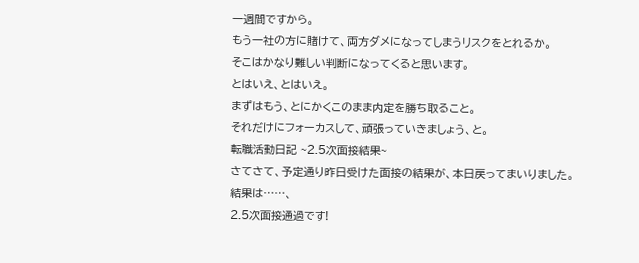一週間ですから。
もう一社の方に賭けて、両方ダメになってしまうリスクをとれるか。
そこはかなり難しい判断になってくると思います。
とはいえ、とはいえ。
まずはもう、とにかくこのまま内定を勝ち取ること。
それだけにフォーカスして、頑張っていきましょう、と。
転職活動日記 ~2.5次面接結果~
さてさて、予定通り昨日受けた面接の結果が、本日戻ってまいりました。
結果は……、
2.5次面接通過です!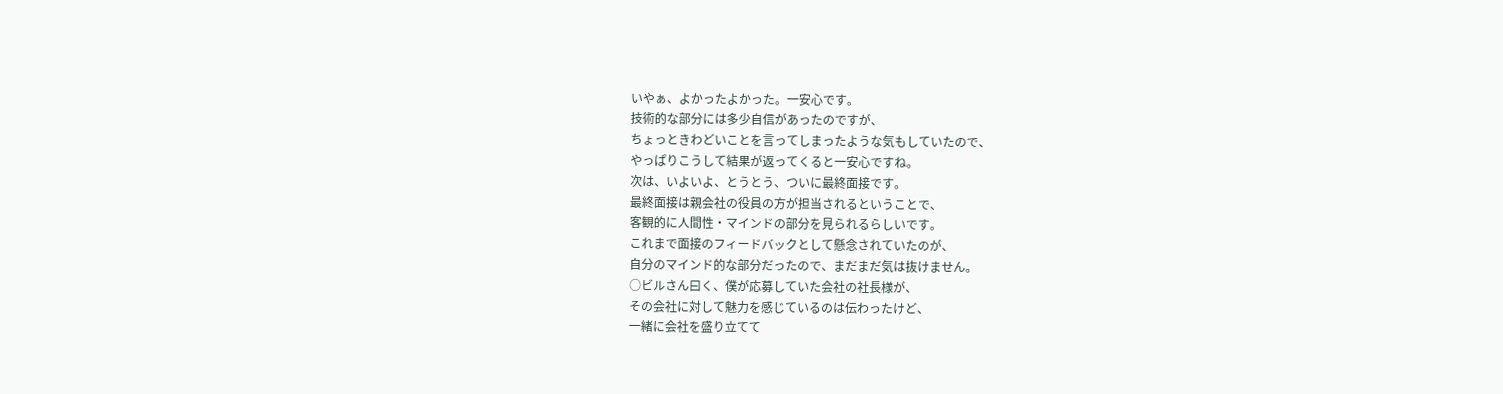いやぁ、よかったよかった。一安心です。
技術的な部分には多少自信があったのですが、
ちょっときわどいことを言ってしまったような気もしていたので、
やっぱりこうして結果が返ってくると一安心ですね。
次は、いよいよ、とうとう、ついに最終面接です。
最終面接は親会社の役員の方が担当されるということで、
客観的に人間性・マインドの部分を見られるらしいです。
これまで面接のフィードバックとして懸念されていたのが、
自分のマインド的な部分だったので、まだまだ気は抜けません。
○ビルさん曰く、僕が応募していた会社の社長様が、
その会社に対して魅力を感じているのは伝わったけど、
一緒に会社を盛り立てて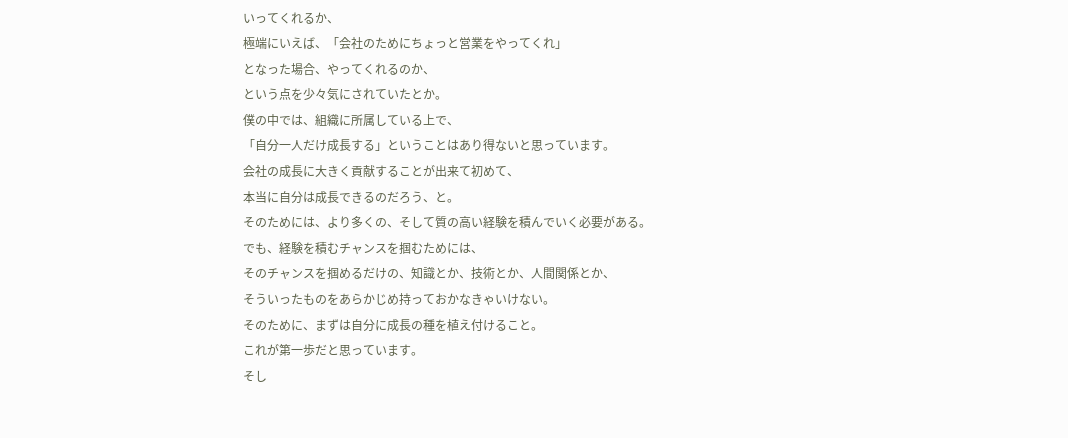いってくれるか、
極端にいえば、「会社のためにちょっと営業をやってくれ」
となった場合、やってくれるのか、
という点を少々気にされていたとか。
僕の中では、組織に所属している上で、
「自分一人だけ成長する」ということはあり得ないと思っています。
会社の成長に大きく貢献することが出来て初めて、
本当に自分は成長できるのだろう、と。
そのためには、より多くの、そして質の高い経験を積んでいく必要がある。
でも、経験を積むチャンスを掴むためには、
そのチャンスを掴めるだけの、知識とか、技術とか、人間関係とか、
そういったものをあらかじめ持っておかなきゃいけない。
そのために、まずは自分に成長の種を植え付けること。
これが第一歩だと思っています。
そし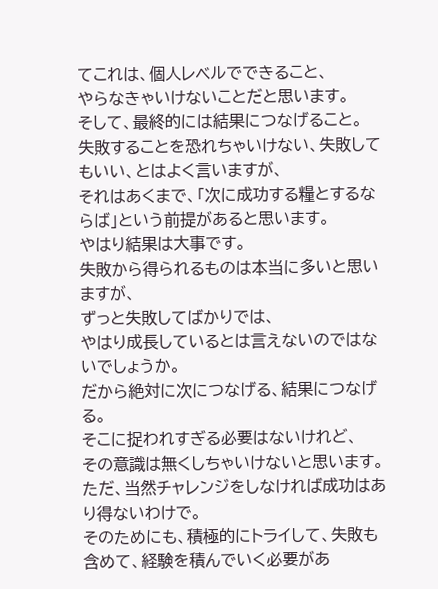てこれは、個人レベルでできること、
やらなきゃいけないことだと思います。
そして、最終的には結果につなげること。
失敗することを恐れちゃいけない、失敗してもいい、とはよく言いますが、
それはあくまで、「次に成功する糧とするならば」という前提があると思います。
やはり結果は大事です。
失敗から得られるものは本当に多いと思いますが、
ずっと失敗してばかりでは、
やはり成長しているとは言えないのではないでしょうか。
だから絶対に次につなげる、結果につなげる。
そこに捉われすぎる必要はないけれど、
その意識は無くしちゃいけないと思います。
ただ、当然チャレンジをしなければ成功はあり得ないわけで。
そのためにも、積極的にトライして、失敗も含めて、経験を積んでいく必要があ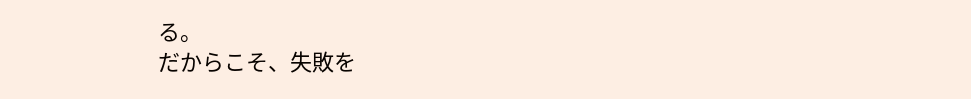る。
だからこそ、失敗を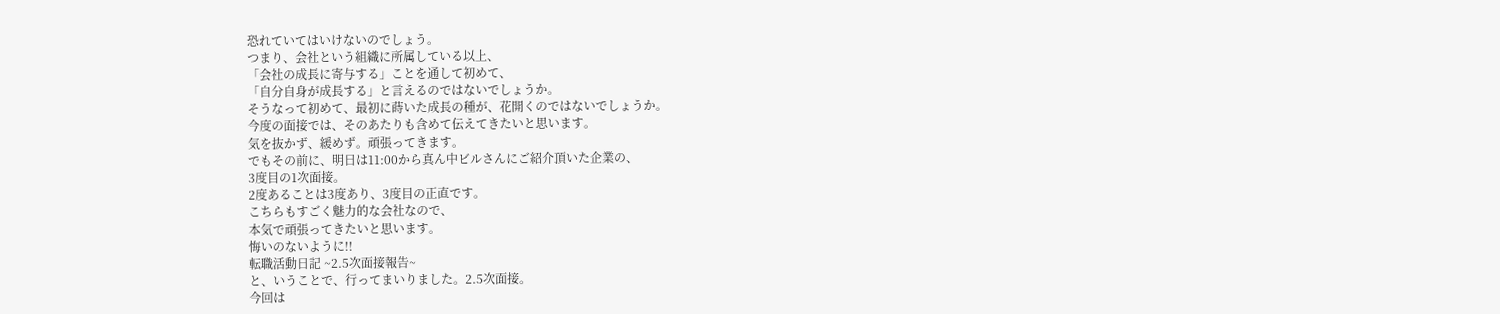恐れていてはいけないのでしょう。
つまり、会社という組織に所属している以上、
「会社の成長に寄与する」ことを通して初めて、
「自分自身が成長する」と言えるのではないでしょうか。
そうなって初めて、最初に蒔いた成長の種が、花開くのではないでしょうか。
今度の面接では、そのあたりも含めて伝えてきたいと思います。
気を抜かず、緩めず。頑張ってきます。
でもその前に、明日は11:00から真ん中ビルさんにご紹介頂いた企業の、
3度目の1次面接。
2度あることは3度あり、3度目の正直です。
こちらもすごく魅力的な会社なので、
本気で頑張ってきたいと思います。
悔いのないように!!
転職活動日記 ~2.5次面接報告~
と、いうことで、行ってまいりました。2.5次面接。
今回は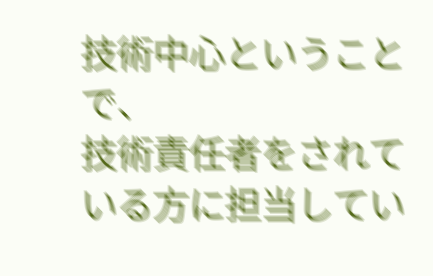技術中心ということで、
技術責任者をされている方に担当してい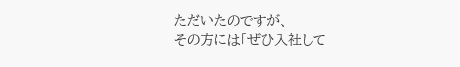ただいたのですが、
その方には「ぜひ入社して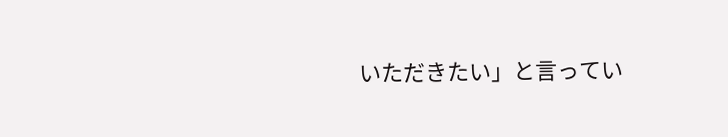いただきたい」と言ってい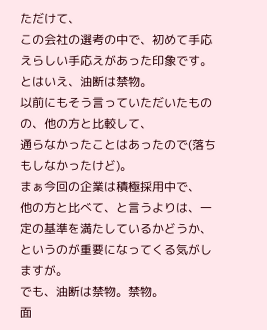ただけて、
この会社の選考の中で、初めて手応えらしい手応えがあった印象です。
とはいえ、油断は禁物。
以前にもそう言っていただいたものの、他の方と比較して、
通らなかったことはあったので(落ちもしなかったけど)。
まぁ今回の企業は積極採用中で、
他の方と比べて、と言うよりは、一定の基準を満たしているかどうか、
というのが重要になってくる気がしますが。
でも、油断は禁物。禁物。
面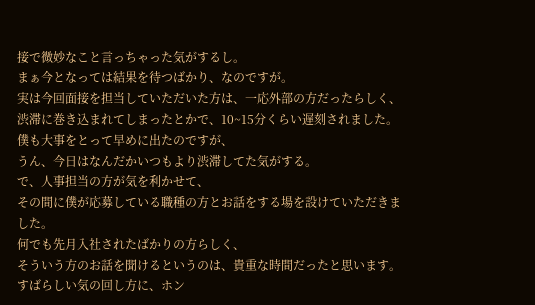接で微妙なこと言っちゃった気がするし。
まぁ今となっては結果を待つばかり、なのですが。
実は今回面接を担当していただいた方は、一応外部の方だったらしく、
渋滞に巻き込まれてしまったとかで、10~15分くらい遅刻されました。
僕も大事をとって早めに出たのですが、
うん、今日はなんだかいつもより渋滞してた気がする。
で、人事担当の方が気を利かせて、
その間に僕が応募している職種の方とお話をする場を設けていただきました。
何でも先月入社されたばかりの方らしく、
そういう方のお話を聞けるというのは、貴重な時間だったと思います。
すばらしい気の回し方に、ホン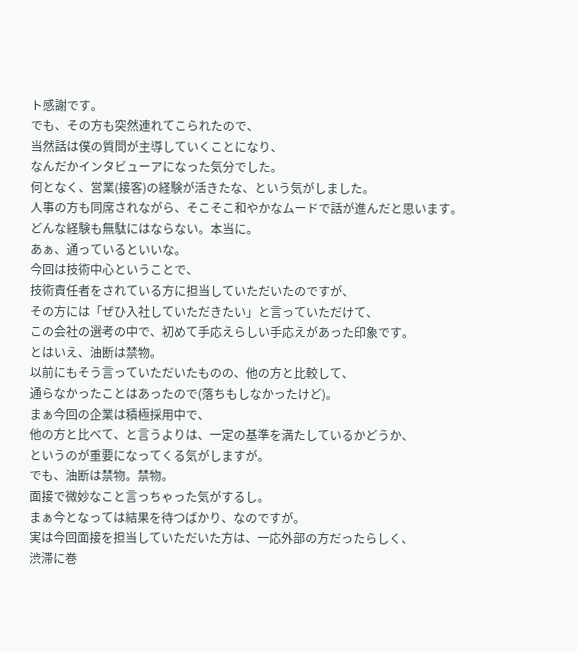ト感謝です。
でも、その方も突然連れてこられたので、
当然話は僕の質問が主導していくことになり、
なんだかインタビューアになった気分でした。
何となく、営業(接客)の経験が活きたな、という気がしました。
人事の方も同席されながら、そこそこ和やかなムードで話が進んだと思います。
どんな経験も無駄にはならない。本当に。
あぁ、通っているといいな。
今回は技術中心ということで、
技術責任者をされている方に担当していただいたのですが、
その方には「ぜひ入社していただきたい」と言っていただけて、
この会社の選考の中で、初めて手応えらしい手応えがあった印象です。
とはいえ、油断は禁物。
以前にもそう言っていただいたものの、他の方と比較して、
通らなかったことはあったので(落ちもしなかったけど)。
まぁ今回の企業は積極採用中で、
他の方と比べて、と言うよりは、一定の基準を満たしているかどうか、
というのが重要になってくる気がしますが。
でも、油断は禁物。禁物。
面接で微妙なこと言っちゃった気がするし。
まぁ今となっては結果を待つばかり、なのですが。
実は今回面接を担当していただいた方は、一応外部の方だったらしく、
渋滞に巻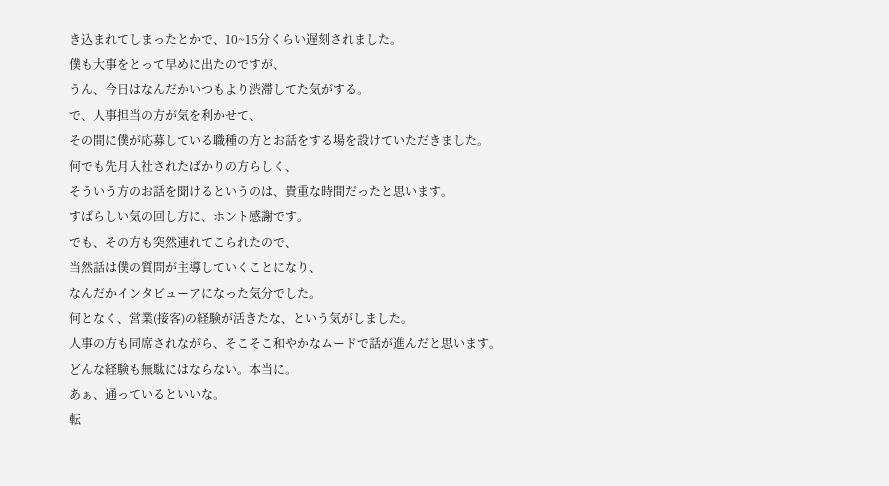き込まれてしまったとかで、10~15分くらい遅刻されました。
僕も大事をとって早めに出たのですが、
うん、今日はなんだかいつもより渋滞してた気がする。
で、人事担当の方が気を利かせて、
その間に僕が応募している職種の方とお話をする場を設けていただきました。
何でも先月入社されたばかりの方らしく、
そういう方のお話を聞けるというのは、貴重な時間だったと思います。
すばらしい気の回し方に、ホント感謝です。
でも、その方も突然連れてこられたので、
当然話は僕の質問が主導していくことになり、
なんだかインタビューアになった気分でした。
何となく、営業(接客)の経験が活きたな、という気がしました。
人事の方も同席されながら、そこそこ和やかなムードで話が進んだと思います。
どんな経験も無駄にはならない。本当に。
あぁ、通っているといいな。
転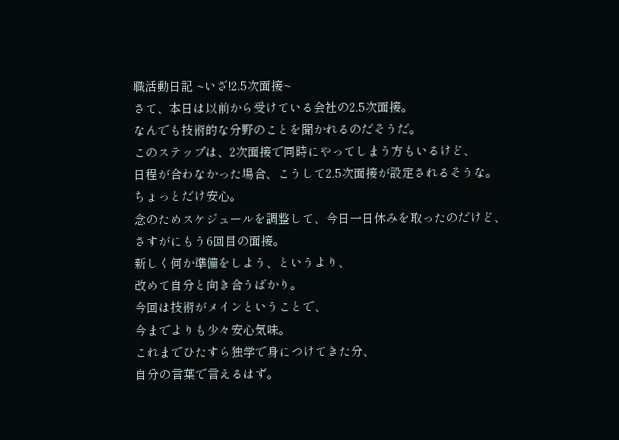職活動日記 ~いざ!2.5次面接~
さて、本日は以前から受けている会社の2.5次面接。
なんでも技術的な分野のことを聞かれるのだそうだ。
このステップは、2次面接で同時にやってしまう方もいるけど、
日程が合わなかった場合、こうして2.5次面接が設定されるそうな。
ちょっとだけ安心。
念のためスケジュールを調整して、今日一日休みを取ったのだけど、
さすがにもう6回目の面接。
新しく何か準備をしよう、というより、
改めて自分と向き合うばかり。
今回は技術がメインということで、
今までよりも少々安心気味。
これまでひたすら独学で身につけてきた分、
自分の言葉で言えるはず。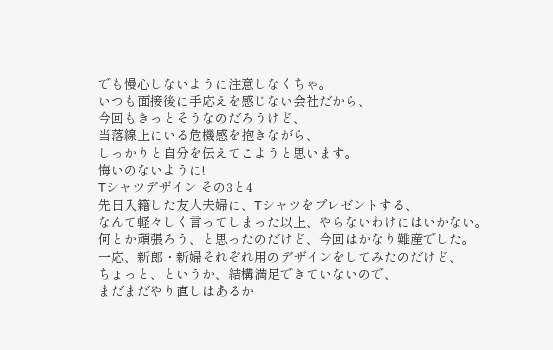でも慢心しないように注意しなくちゃ。
いつも面接後に手応えを感じない会社だから、
今回もきっとそうなのだろうけど、
当落線上にいる危機感を抱きながら、
しっかりと自分を伝えてこようと思います。
悔いのないように!
Tシャツデザイン その3と4
先日入籍した友人夫婦に、Tシャツをプレゼントする、
なんて軽々しく言ってしまった以上、やらないわけにはいかない。
何とか頑張ろう、と思ったのだけど、今回はかなり難産でした。
一応、新郎・新婦それぞれ用のデザインをしてみたのだけど、
ちょっと、というか、結構満足できていないので、
まだまだやり直しはあるか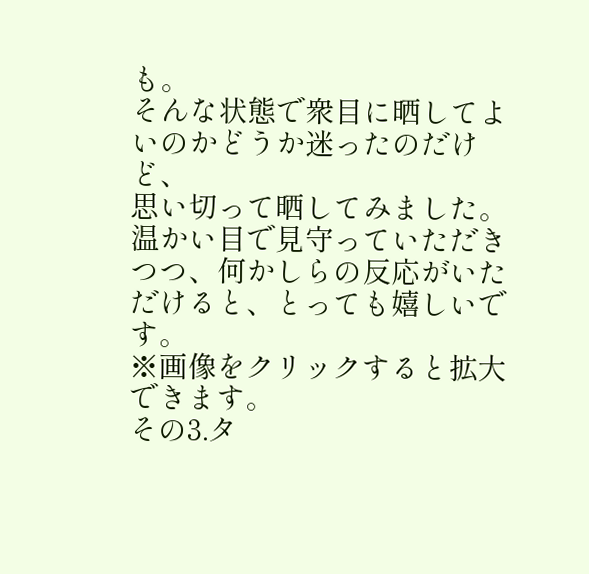も。
そんな状態で衆目に晒してよいのかどうか迷ったのだけど、
思い切って晒してみました。
温かい目で見守っていただきつつ、何かしらの反応がいただけると、とっても嬉しいです。
※画像をクリックすると拡大できます。
その3.タ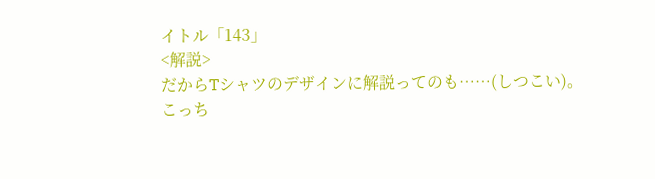イトル「143」
<解説>
だからTシャツのデザインに解説ってのも……(しつこい)。
こっち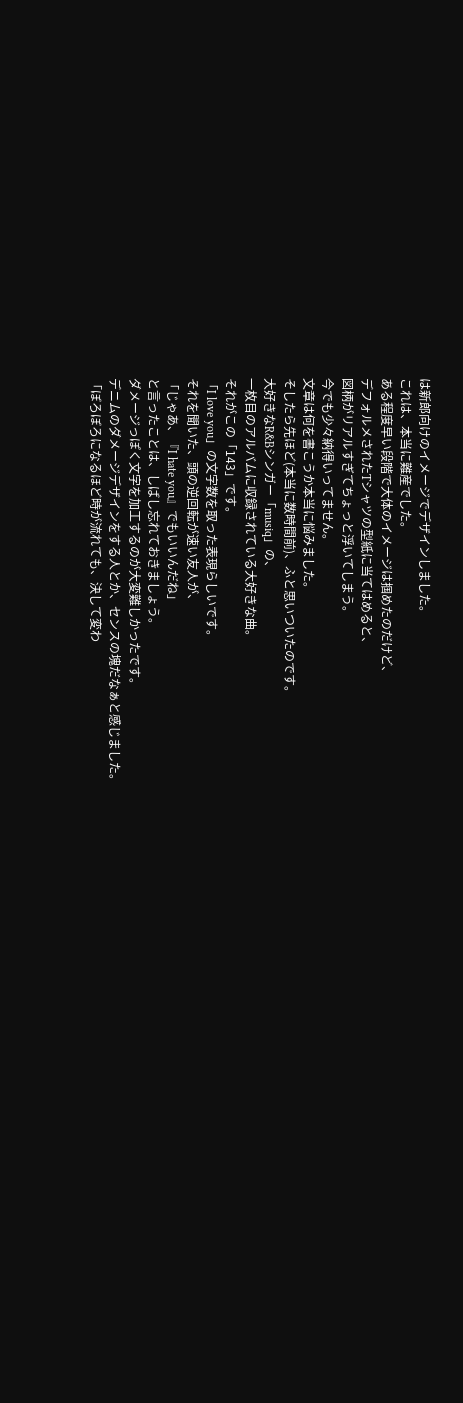は新郎向けのイメージでデザインしました。
これは、本当に難産でした。
ある程度早い段階で大体のイメージは掴めたのだけど、
デフォルメされたTシャツの型紙に当てはめると、
図柄がリアルすぎてちょっと浮いてしまう。
今でも少々納得いってません。
文章は何を書こうか本当に悩みました。
そしたら先ほど(本当に数時間前)、ふと思いついたのです。
大好きなR&Bシンガー「musiq」の、
一枚目のアルバムに収録されている大好きな曲。
それがこの「143」です。
「I love you」の文字数を取った表現らしいです。
それを聞いた、頭の逆回転が速い友人が、
「じゃあ、『I hate you』でもいいんだね」
と言ったことは、しばし忘れておきましょう。
ダメージっぽく文字を加工するのが大変難しかったです。
デニムのダメージデザインをする人とか、センスの塊だなぁと感じました。
「ぼろぼろになるほど時が流れても、決して変わ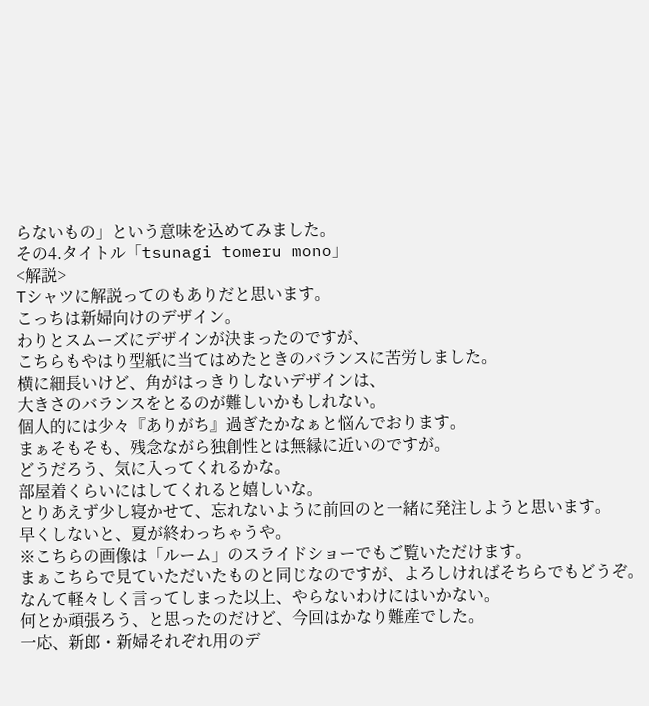らないもの」という意味を込めてみました。
その4.タイトル「tsunagi tomeru mono」
<解説>
Tシャツに解説ってのもありだと思います。
こっちは新婦向けのデザイン。
わりとスムーズにデザインが決まったのですが、
こちらもやはり型紙に当てはめたときのバランスに苦労しました。
横に細長いけど、角がはっきりしないデザインは、
大きさのバランスをとるのが難しいかもしれない。
個人的には少々『ありがち』過ぎたかなぁと悩んでおります。
まぁそもそも、残念ながら独創性とは無縁に近いのですが。
どうだろう、気に入ってくれるかな。
部屋着くらいにはしてくれると嬉しいな。
とりあえず少し寝かせて、忘れないように前回のと一緒に発注しようと思います。
早くしないと、夏が終わっちゃうや。
※こちらの画像は「ルーム」のスライドショーでもご覧いただけます。
まぁこちらで見ていただいたものと同じなのですが、よろしければそちらでもどうぞ。
なんて軽々しく言ってしまった以上、やらないわけにはいかない。
何とか頑張ろう、と思ったのだけど、今回はかなり難産でした。
一応、新郎・新婦それぞれ用のデ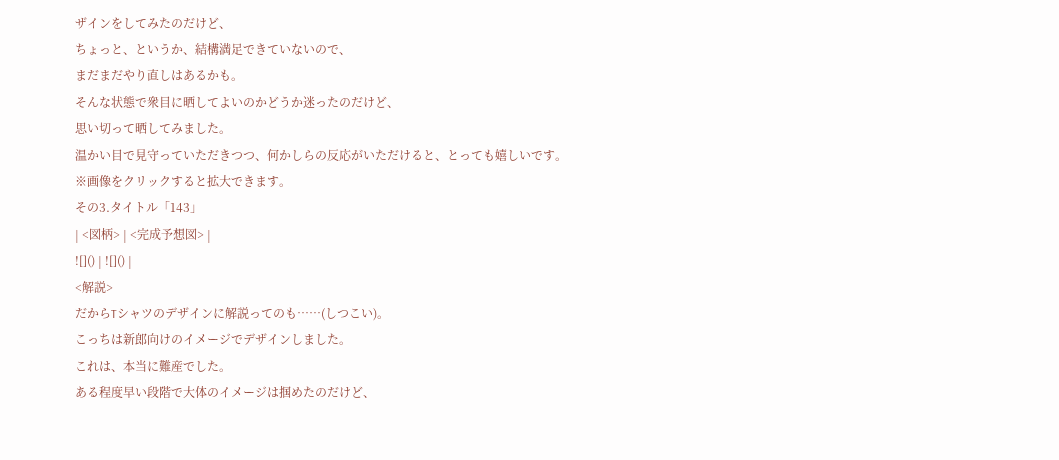ザインをしてみたのだけど、
ちょっと、というか、結構満足できていないので、
まだまだやり直しはあるかも。
そんな状態で衆目に晒してよいのかどうか迷ったのだけど、
思い切って晒してみました。
温かい目で見守っていただきつつ、何かしらの反応がいただけると、とっても嬉しいです。
※画像をクリックすると拡大できます。
その3.タイトル「143」
| <図柄> | <完成予想図> |
![]() | ![]() |
<解説>
だからTシャツのデザインに解説ってのも……(しつこい)。
こっちは新郎向けのイメージでデザインしました。
これは、本当に難産でした。
ある程度早い段階で大体のイメージは掴めたのだけど、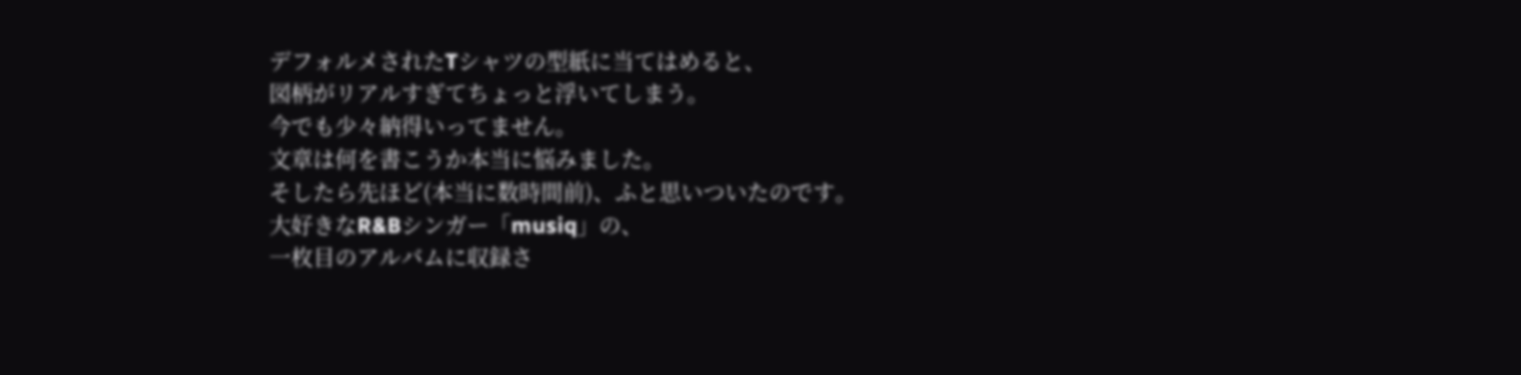デフォルメされたTシャツの型紙に当てはめると、
図柄がリアルすぎてちょっと浮いてしまう。
今でも少々納得いってません。
文章は何を書こうか本当に悩みました。
そしたら先ほど(本当に数時間前)、ふと思いついたのです。
大好きなR&Bシンガー「musiq」の、
一枚目のアルバムに収録さ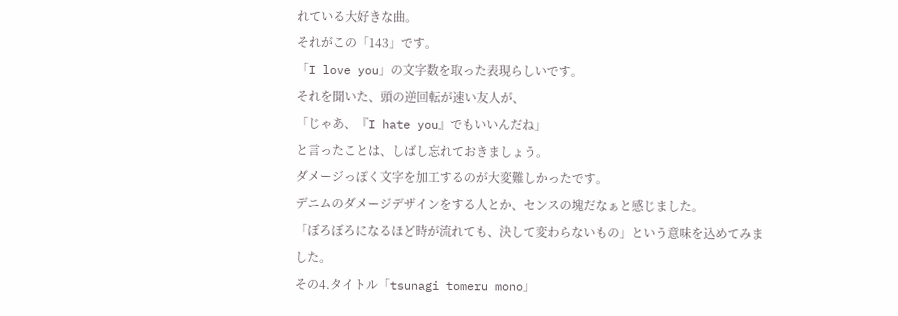れている大好きな曲。
それがこの「143」です。
「I love you」の文字数を取った表現らしいです。
それを聞いた、頭の逆回転が速い友人が、
「じゃあ、『I hate you』でもいいんだね」
と言ったことは、しばし忘れておきましょう。
ダメージっぽく文字を加工するのが大変難しかったです。
デニムのダメージデザインをする人とか、センスの塊だなぁと感じました。
「ぼろぼろになるほど時が流れても、決して変わらないもの」という意味を込めてみました。
その4.タイトル「tsunagi tomeru mono」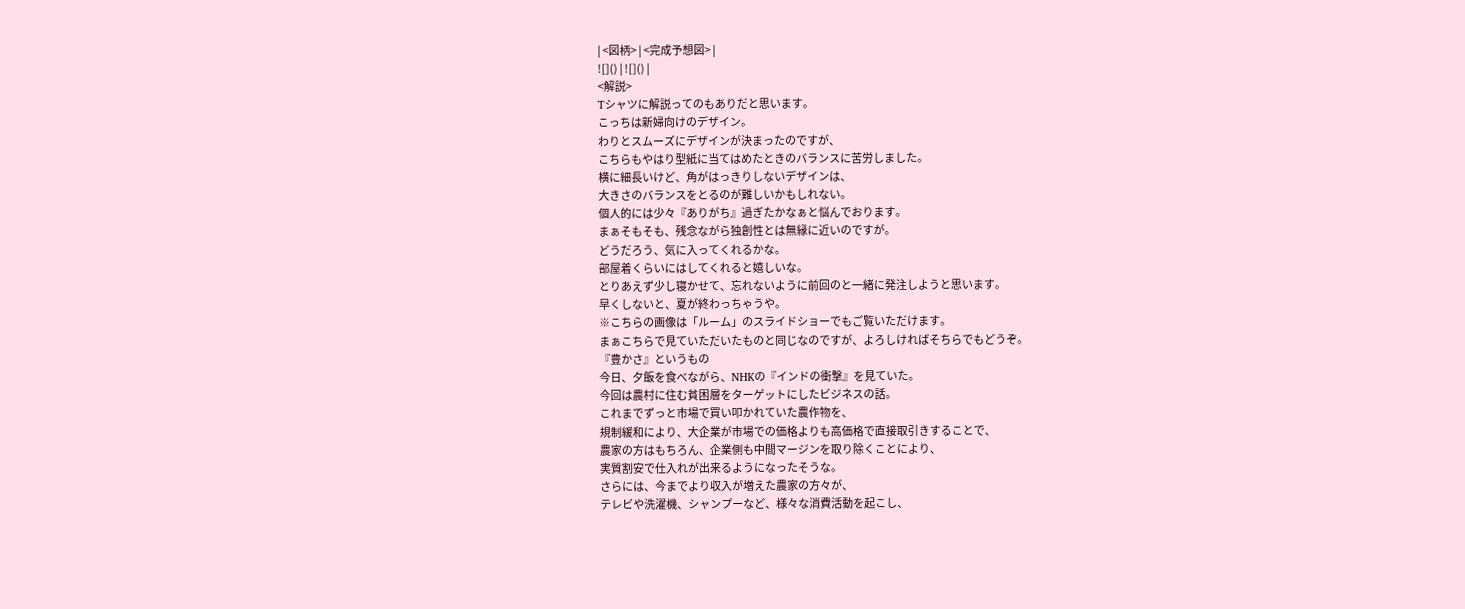| <図柄> | <完成予想図> |
![]() | ![]() |
<解説>
Tシャツに解説ってのもありだと思います。
こっちは新婦向けのデザイン。
わりとスムーズにデザインが決まったのですが、
こちらもやはり型紙に当てはめたときのバランスに苦労しました。
横に細長いけど、角がはっきりしないデザインは、
大きさのバランスをとるのが難しいかもしれない。
個人的には少々『ありがち』過ぎたかなぁと悩んでおります。
まぁそもそも、残念ながら独創性とは無縁に近いのですが。
どうだろう、気に入ってくれるかな。
部屋着くらいにはしてくれると嬉しいな。
とりあえず少し寝かせて、忘れないように前回のと一緒に発注しようと思います。
早くしないと、夏が終わっちゃうや。
※こちらの画像は「ルーム」のスライドショーでもご覧いただけます。
まぁこちらで見ていただいたものと同じなのですが、よろしければそちらでもどうぞ。
『豊かさ』というもの
今日、夕飯を食べながら、NHKの『インドの衝撃』を見ていた。
今回は農村に住む貧困層をターゲットにしたビジネスの話。
これまでずっと市場で買い叩かれていた農作物を、
規制緩和により、大企業が市場での価格よりも高価格で直接取引きすることで、
農家の方はもちろん、企業側も中間マージンを取り除くことにより、
実質割安で仕入れが出来るようになったそうな。
さらには、今までより収入が増えた農家の方々が、
テレビや洗濯機、シャンプーなど、様々な消費活動を起こし、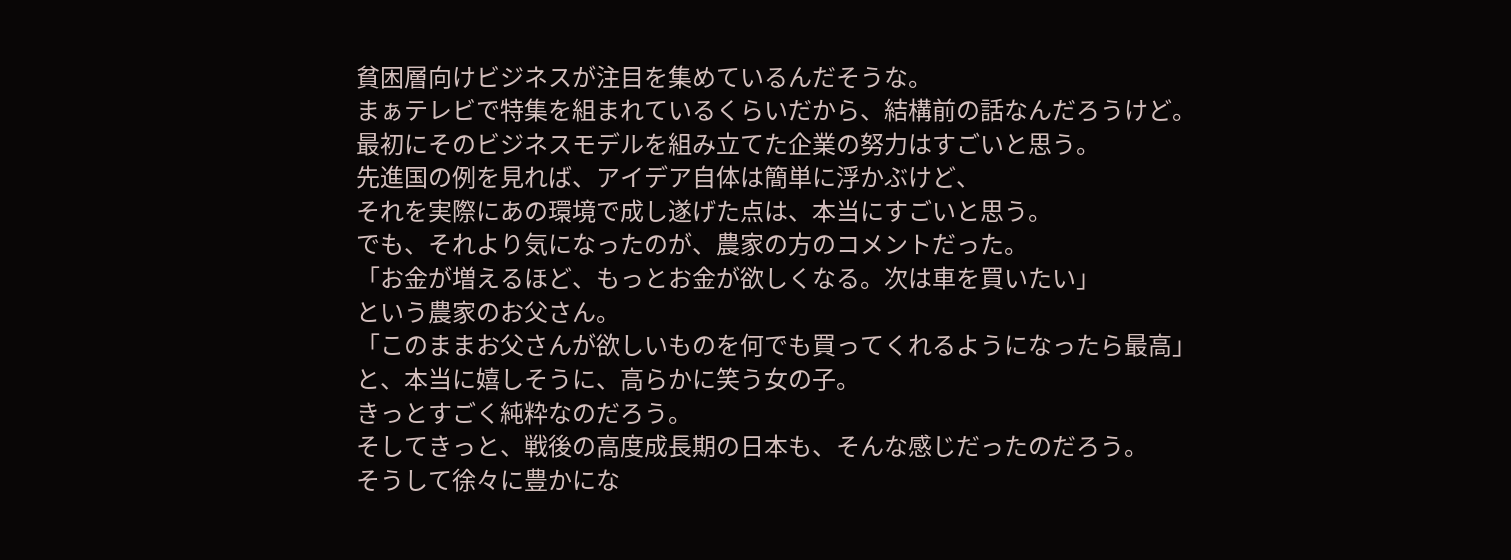貧困層向けビジネスが注目を集めているんだそうな。
まぁテレビで特集を組まれているくらいだから、結構前の話なんだろうけど。
最初にそのビジネスモデルを組み立てた企業の努力はすごいと思う。
先進国の例を見れば、アイデア自体は簡単に浮かぶけど、
それを実際にあの環境で成し遂げた点は、本当にすごいと思う。
でも、それより気になったのが、農家の方のコメントだった。
「お金が増えるほど、もっとお金が欲しくなる。次は車を買いたい」
という農家のお父さん。
「このままお父さんが欲しいものを何でも買ってくれるようになったら最高」
と、本当に嬉しそうに、高らかに笑う女の子。
きっとすごく純粋なのだろう。
そしてきっと、戦後の高度成長期の日本も、そんな感じだったのだろう。
そうして徐々に豊かにな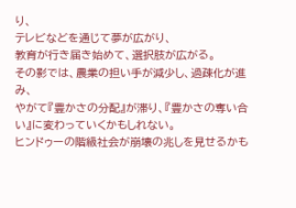り、
テレビなどを通じて夢が広がり、
教育が行き届き始めて、選択肢が広がる。
その影では、農業の担い手が減少し、過疎化が進み、
やがて『豊かさの分配』が滞り、『豊かさの奪い合い』に変わっていくかもしれない。
ヒンドゥーの階級社会が崩壊の兆しを見せるかも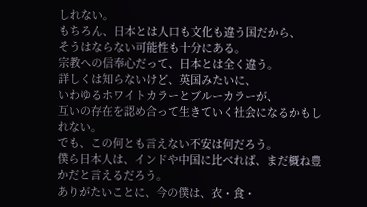しれない。
もちろん、日本とは人口も文化も違う国だから、
そうはならない可能性も十分にある。
宗教への信奉心だって、日本とは全く違う。
詳しくは知らないけど、英国みたいに、
いわゆるホワイトカラーとブルーカラーが、
互いの存在を認め合って生きていく社会になるかもしれない。
でも、この何とも言えない不安は何だろう。
僕ら日本人は、インドや中国に比べれば、まだ概ね豊かだと言えるだろう。
ありがたいことに、今の僕は、衣・食・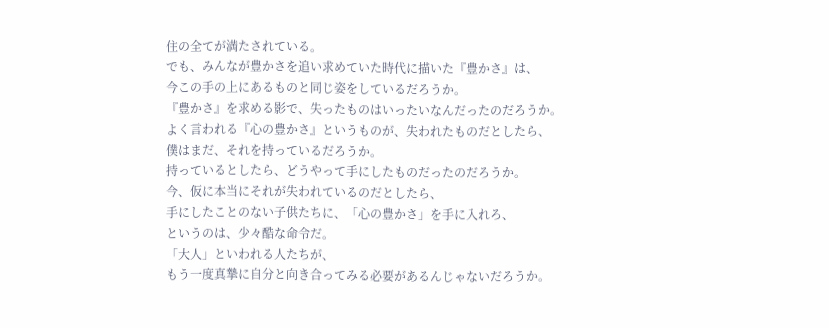住の全てが満たされている。
でも、みんなが豊かさを追い求めていた時代に描いた『豊かさ』は、
今この手の上にあるものと同じ姿をしているだろうか。
『豊かさ』を求める影で、失ったものはいったいなんだったのだろうか。
よく言われる『心の豊かさ』というものが、失われたものだとしたら、
僕はまだ、それを持っているだろうか。
持っているとしたら、どうやって手にしたものだったのだろうか。
今、仮に本当にそれが失われているのだとしたら、
手にしたことのない子供たちに、「心の豊かさ」を手に入れろ、
というのは、少々酷な命令だ。
「大人」といわれる人たちが、
もう一度真摯に自分と向き合ってみる必要があるんじゃないだろうか。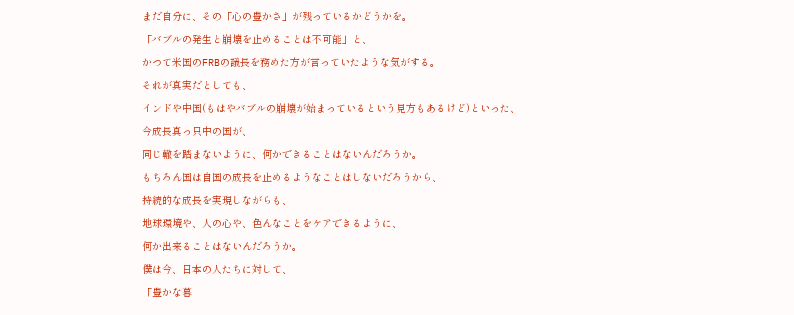まだ自分に、その「心の豊かさ」が残っているかどうかを。
「バブルの発生と崩壊を止めることは不可能」と、
かつて米国のFRBの議長を務めた方が言っていたような気がする。
それが真実だとしても、
インドや中国(もはやバブルの崩壊が始まっているという見方もあるけど)といった、
今成長真っ只中の国が、
同じ轍を踏まないように、何かできることはないんだろうか。
もちろん国は自国の成長を止めるようなことはしないだろうから、
持続的な成長を実現しながらも、
地球環境や、人の心や、色んなことをケアできるように、
何か出来ることはないんだろうか。
僕は今、日本の人たちに対して、
「豊かな暮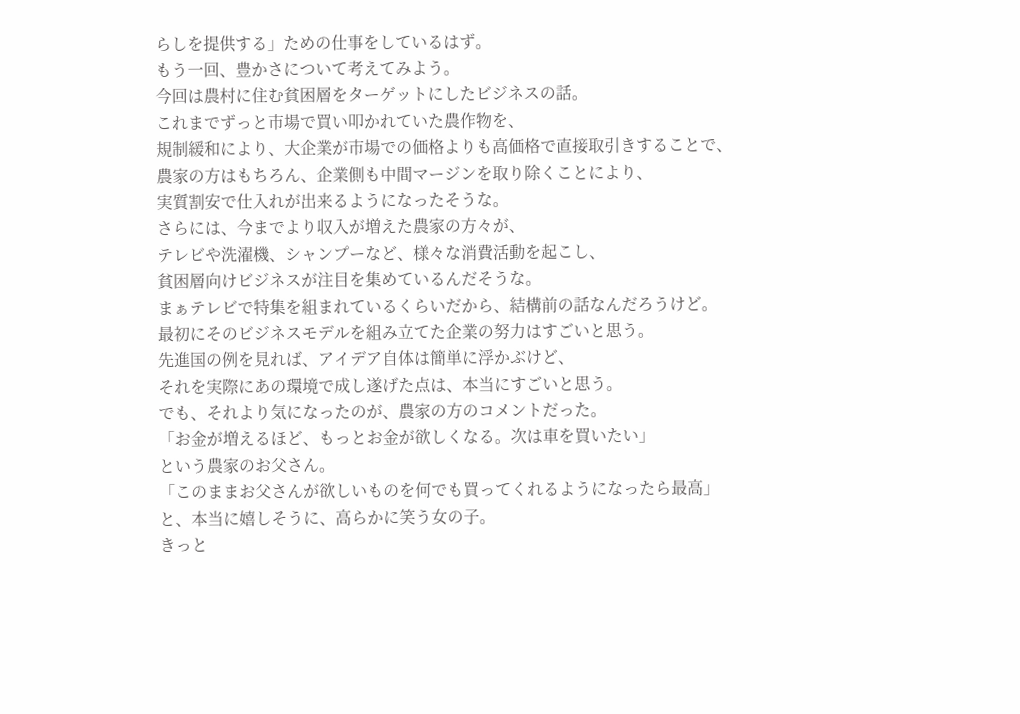らしを提供する」ための仕事をしているはず。
もう一回、豊かさについて考えてみよう。
今回は農村に住む貧困層をターゲットにしたビジネスの話。
これまでずっと市場で買い叩かれていた農作物を、
規制緩和により、大企業が市場での価格よりも高価格で直接取引きすることで、
農家の方はもちろん、企業側も中間マージンを取り除くことにより、
実質割安で仕入れが出来るようになったそうな。
さらには、今までより収入が増えた農家の方々が、
テレビや洗濯機、シャンプーなど、様々な消費活動を起こし、
貧困層向けビジネスが注目を集めているんだそうな。
まぁテレビで特集を組まれているくらいだから、結構前の話なんだろうけど。
最初にそのビジネスモデルを組み立てた企業の努力はすごいと思う。
先進国の例を見れば、アイデア自体は簡単に浮かぶけど、
それを実際にあの環境で成し遂げた点は、本当にすごいと思う。
でも、それより気になったのが、農家の方のコメントだった。
「お金が増えるほど、もっとお金が欲しくなる。次は車を買いたい」
という農家のお父さん。
「このままお父さんが欲しいものを何でも買ってくれるようになったら最高」
と、本当に嬉しそうに、高らかに笑う女の子。
きっと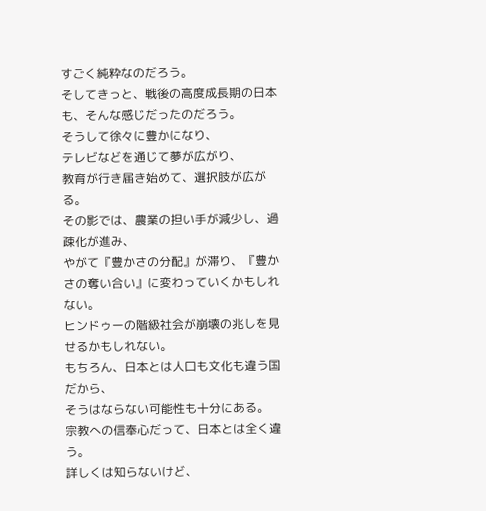すごく純粋なのだろう。
そしてきっと、戦後の高度成長期の日本も、そんな感じだったのだろう。
そうして徐々に豊かになり、
テレビなどを通じて夢が広がり、
教育が行き届き始めて、選択肢が広がる。
その影では、農業の担い手が減少し、過疎化が進み、
やがて『豊かさの分配』が滞り、『豊かさの奪い合い』に変わっていくかもしれない。
ヒンドゥーの階級社会が崩壊の兆しを見せるかもしれない。
もちろん、日本とは人口も文化も違う国だから、
そうはならない可能性も十分にある。
宗教への信奉心だって、日本とは全く違う。
詳しくは知らないけど、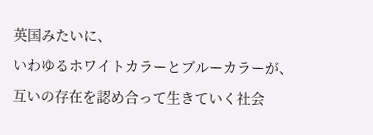英国みたいに、
いわゆるホワイトカラーとブルーカラーが、
互いの存在を認め合って生きていく社会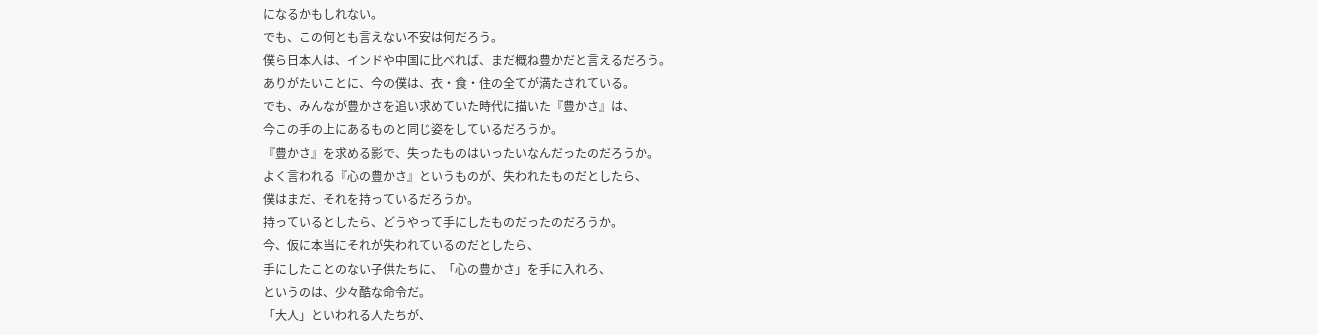になるかもしれない。
でも、この何とも言えない不安は何だろう。
僕ら日本人は、インドや中国に比べれば、まだ概ね豊かだと言えるだろう。
ありがたいことに、今の僕は、衣・食・住の全てが満たされている。
でも、みんなが豊かさを追い求めていた時代に描いた『豊かさ』は、
今この手の上にあるものと同じ姿をしているだろうか。
『豊かさ』を求める影で、失ったものはいったいなんだったのだろうか。
よく言われる『心の豊かさ』というものが、失われたものだとしたら、
僕はまだ、それを持っているだろうか。
持っているとしたら、どうやって手にしたものだったのだろうか。
今、仮に本当にそれが失われているのだとしたら、
手にしたことのない子供たちに、「心の豊かさ」を手に入れろ、
というのは、少々酷な命令だ。
「大人」といわれる人たちが、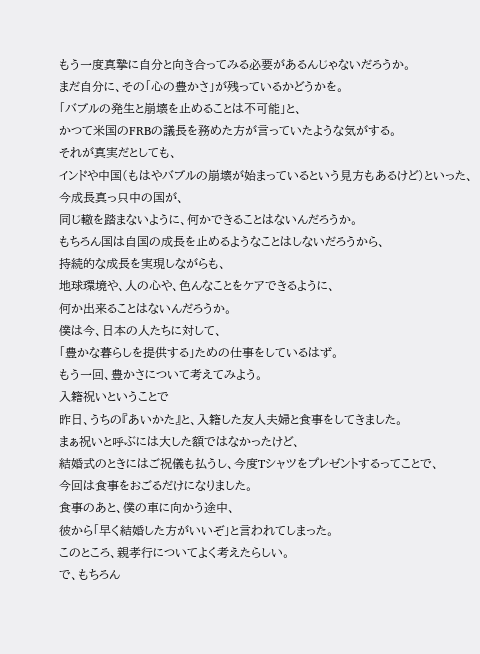もう一度真摯に自分と向き合ってみる必要があるんじゃないだろうか。
まだ自分に、その「心の豊かさ」が残っているかどうかを。
「バブルの発生と崩壊を止めることは不可能」と、
かつて米国のFRBの議長を務めた方が言っていたような気がする。
それが真実だとしても、
インドや中国(もはやバブルの崩壊が始まっているという見方もあるけど)といった、
今成長真っ只中の国が、
同じ轍を踏まないように、何かできることはないんだろうか。
もちろん国は自国の成長を止めるようなことはしないだろうから、
持続的な成長を実現しながらも、
地球環境や、人の心や、色んなことをケアできるように、
何か出来ることはないんだろうか。
僕は今、日本の人たちに対して、
「豊かな暮らしを提供する」ための仕事をしているはず。
もう一回、豊かさについて考えてみよう。
入籍祝いということで
昨日、うちの『あいかた』と、入籍した友人夫婦と食事をしてきました。
まぁ祝いと呼ぶには大した額ではなかったけど、
結婚式のときにはご祝儀も払うし、今度Tシャツをプレゼントするってことで、
今回は食事をおごるだけになりました。
食事のあと、僕の車に向かう途中、
彼から「早く結婚した方がいいぞ」と言われてしまった。
このところ、親孝行についてよく考えたらしい。
で、もちろん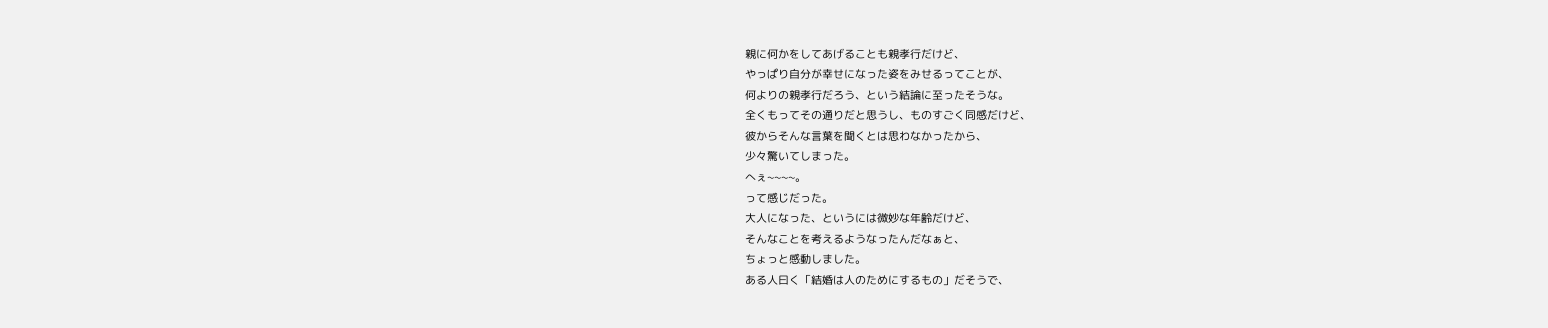親に何かをしてあげることも親孝行だけど、
やっぱり自分が幸せになった姿をみせるってことが、
何よりの親孝行だろう、という結論に至ったそうな。
全くもってその通りだと思うし、ものすごく同感だけど、
彼からそんな言葉を聞くとは思わなかったから、
少々驚いてしまった。
へぇ~~~~。
って感じだった。
大人になった、というには微妙な年齢だけど、
そんなことを考えるようなったんだなぁと、
ちょっと感動しました。
ある人曰く「結婚は人のためにするもの」だそうで、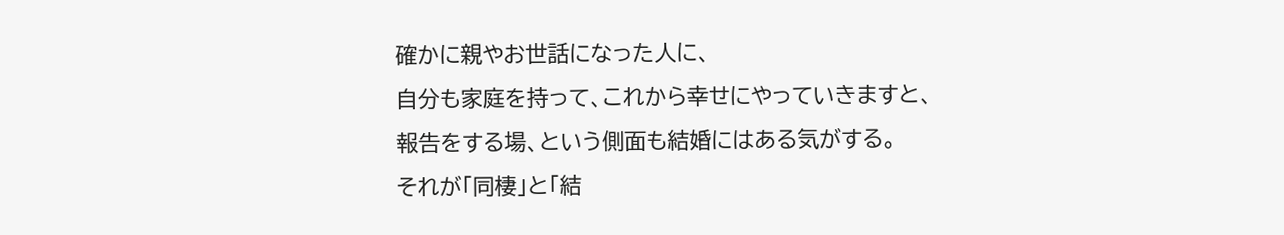確かに親やお世話になった人に、
自分も家庭を持って、これから幸せにやっていきますと、
報告をする場、という側面も結婚にはある気がする。
それが「同棲」と「結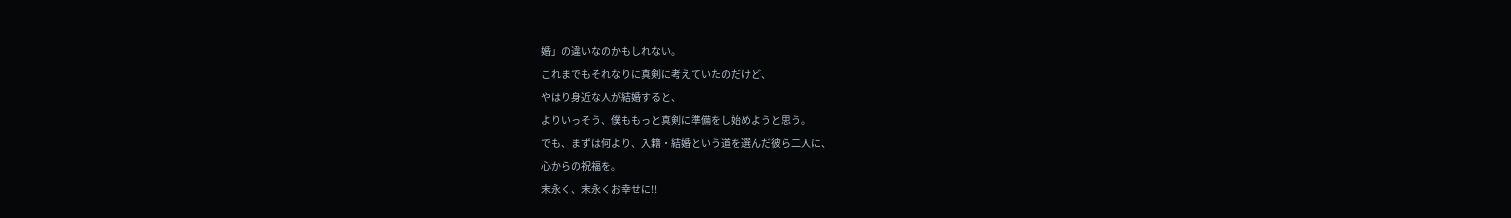婚」の違いなのかもしれない。
これまでもそれなりに真剣に考えていたのだけど、
やはり身近な人が結婚すると、
よりいっそう、僕ももっと真剣に準備をし始めようと思う。
でも、まずは何より、入籍・結婚という道を選んだ彼ら二人に、
心からの祝福を。
末永く、末永くお幸せに!!